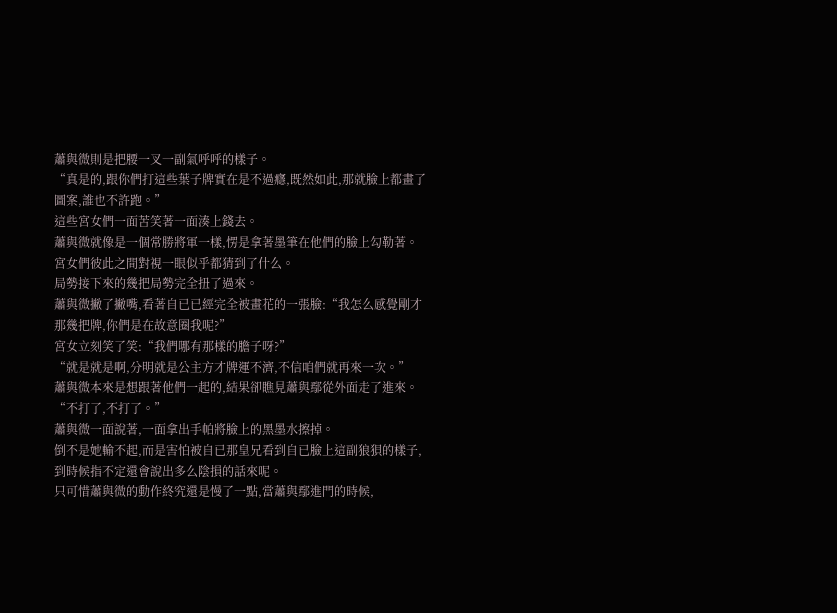蕭與微則是把腰一叉一副氣呼呼的樣子。
“真是的,跟你們打這些葉子牌實在是不過癮,既然如此,那就臉上都畫了圖案,誰也不許跑。”
這些宮女們一面苦笑著一面湊上錢去。
蕭與微就像是一個常勝將軍一樣,愣是拿著墨筆在他們的臉上勾勒著。
宮女們彼此之間對視一眼似乎都猜到了什么。
局勢接下來的幾把局勢完全扭了過來。
蕭與微撇了撇嘴,看著自已已經完全被畫花的一張臉:“我怎么感覺剛才那幾把牌,你們是在故意圈我呢?”
宮女立刻笑了笑:“我們哪有那樣的膽子呀?”
“就是就是啊,分明就是公主方才牌運不濟,不信咱們就再來一次。”
蕭與微本來是想跟著他們一起的,結果卻瞧見蕭與鄢從外面走了進來。
“不打了,不打了。”
蕭與微一面說著,一面拿出手帕將臉上的黑墨水擦掉。
倒不是她輸不起,而是害怕被自已那皇兄看到自已臉上這副狼狽的樣子,到時候指不定還會說出多么陰損的話來呢。
只可惜蕭與微的動作終究還是慢了一點,當蕭與鄢進門的時候,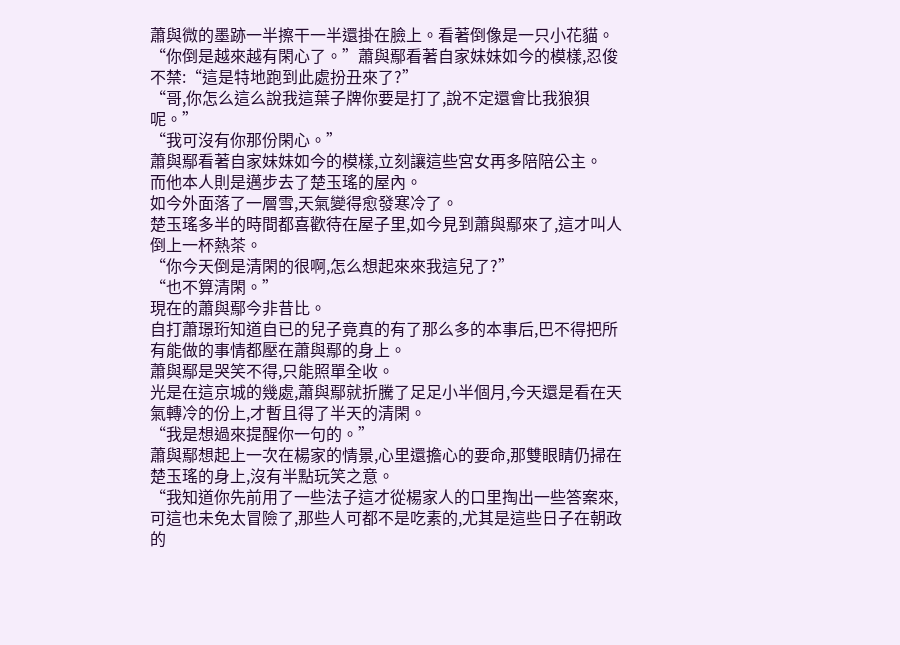蕭與微的墨跡一半擦干一半還掛在臉上。看著倒像是一只小花貓。
“你倒是越來越有閑心了。”蕭與鄢看著自家妹妹如今的模樣,忍俊不禁:“這是特地跑到此處扮丑來了?”
“哥,你怎么這么說我這葉子牌你要是打了,說不定還會比我狼狽呢。”
“我可沒有你那份閑心。”
蕭與鄢看著自家妹妹如今的模樣,立刻讓這些宮女再多陪陪公主。
而他本人則是邁步去了楚玉瑤的屋內。
如今外面落了一層雪,天氣變得愈發寒冷了。
楚玉瑤多半的時間都喜歡待在屋子里,如今見到蕭與鄢來了,這才叫人倒上一杯熱茶。
“你今天倒是清閑的很啊,怎么想起來來我這兒了?”
“也不算清閑。”
現在的蕭與鄢今非昔比。
自打蕭璟珩知道自已的兒子竟真的有了那么多的本事后,巴不得把所有能做的事情都壓在蕭與鄢的身上。
蕭與鄢是哭笑不得,只能照單全收。
光是在這京城的幾處,蕭與鄢就折騰了足足小半個月,今天還是看在天氣轉冷的份上,才暫且得了半天的清閑。
“我是想過來提醒你一句的。”
蕭與鄢想起上一次在楊家的情景,心里還擔心的要命,那雙眼睛仍掃在楚玉瑤的身上,沒有半點玩笑之意。
“我知道你先前用了一些法子這才從楊家人的口里掏出一些答案來,可這也未免太冒險了,那些人可都不是吃素的,尤其是這些日子在朝政的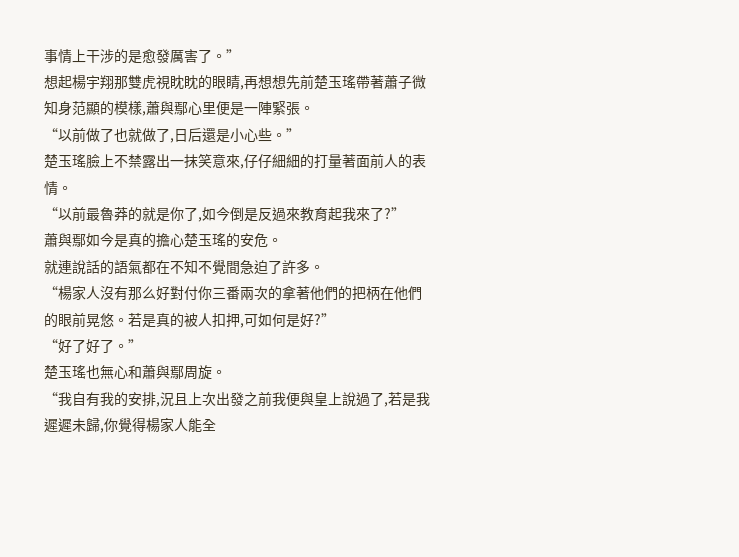事情上干涉的是愈發厲害了。”
想起楊宇翔那雙虎視眈眈的眼睛,再想想先前楚玉瑤帶著蕭子微知身范顯的模樣,蕭與鄢心里便是一陣緊張。
“以前做了也就做了,日后還是小心些。”
楚玉瑤臉上不禁露出一抹笑意來,仔仔細細的打量著面前人的表情。
“以前最魯莽的就是你了,如今倒是反過來教育起我來了?”
蕭與鄢如今是真的擔心楚玉瑤的安危。
就連說話的語氣都在不知不覺間急迫了許多。
“楊家人沒有那么好對付你三番兩次的拿著他們的把柄在他們的眼前晃悠。若是真的被人扣押,可如何是好?”
“好了好了。”
楚玉瑤也無心和蕭與鄢周旋。
“我自有我的安排,況且上次出發之前我便與皇上說過了,若是我遲遲未歸,你覺得楊家人能全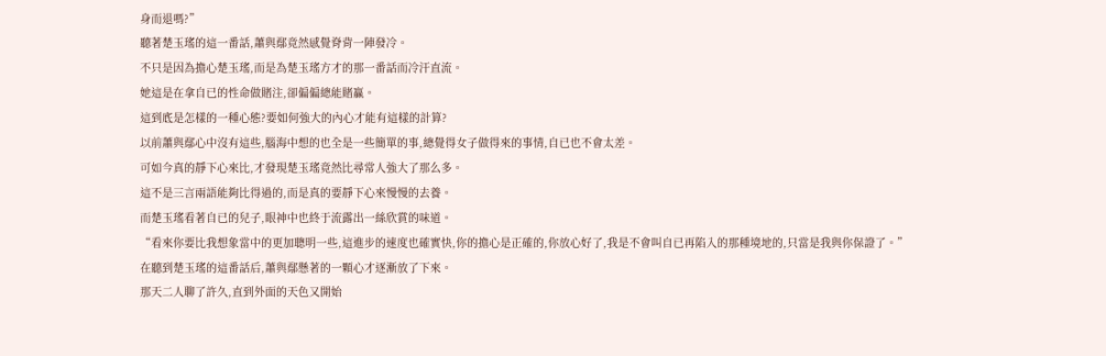身而退嗎?”
聽著楚玉瑤的這一番話,蕭與鄢竟然感覺脊背一陣發冷。
不只是因為擔心楚玉瑤,而是為楚玉瑤方才的那一番話而冷汗直流。
她這是在拿自已的性命做賭注,卻偏偏總能賭贏。
這到底是怎樣的一種心態?要如何強大的內心才能有這樣的計算?
以前蕭與鄢心中沒有這些,腦海中想的也全是一些簡單的事,總覺得女子做得來的事情,自已也不會太差。
可如今真的靜下心來比,才發現楚玉瑤竟然比尋常人強大了那么多。
這不是三言兩語能夠比得過的,而是真的要靜下心來慢慢的去養。
而楚玉瑤看著自已的兒子,眼神中也終于流露出一絲欣賞的味道。
“看來你要比我想象當中的更加聰明一些,這進步的速度也確實快,你的擔心是正確的,你放心好了,我是不會叫自已再陷入的那種境地的,只當是我與你保證了。”
在聽到楚玉瑤的這番話后,蕭與鄢懸著的一顆心才逐漸放了下來。
那天二人聊了許久,直到外面的天色又開始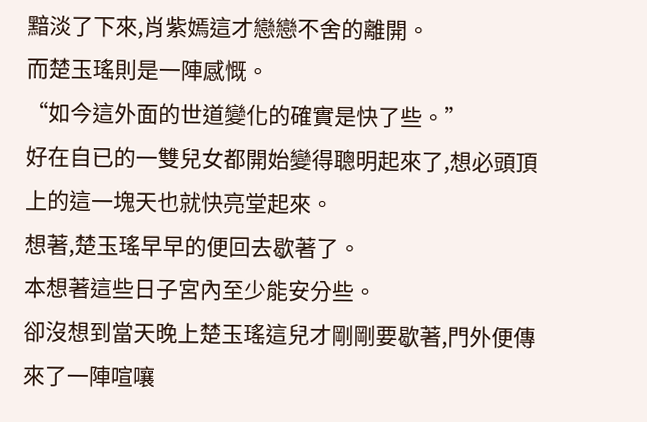黯淡了下來,肖紫嫣這才戀戀不舍的離開。
而楚玉瑤則是一陣感慨。
“如今這外面的世道變化的確實是快了些。”
好在自已的一雙兒女都開始變得聰明起來了,想必頭頂上的這一塊天也就快亮堂起來。
想著,楚玉瑤早早的便回去歇著了。
本想著這些日子宮內至少能安分些。
卻沒想到當天晚上楚玉瑤這兒才剛剛要歇著,門外便傳來了一陣喧嚷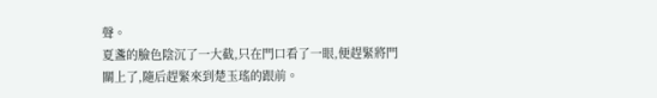聲。
夏盞的臉色陰沉了一大截,只在門口看了一眼,便趕緊將門關上了,隨后趕緊來到楚玉瑤的跟前。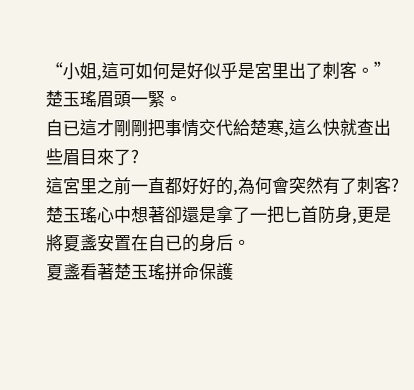“小姐,這可如何是好似乎是宮里出了刺客。”
楚玉瑤眉頭一緊。
自已這才剛剛把事情交代給楚寒,這么快就查出些眉目來了?
這宮里之前一直都好好的,為何會突然有了刺客?
楚玉瑤心中想著卻還是拿了一把匕首防身,更是將夏盞安置在自已的身后。
夏盞看著楚玉瑤拼命保護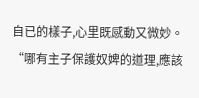自已的樣子,心里既感動又微妙。
“哪有主子保護奴婢的道理,應該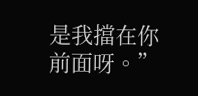是我擋在你前面呀。”